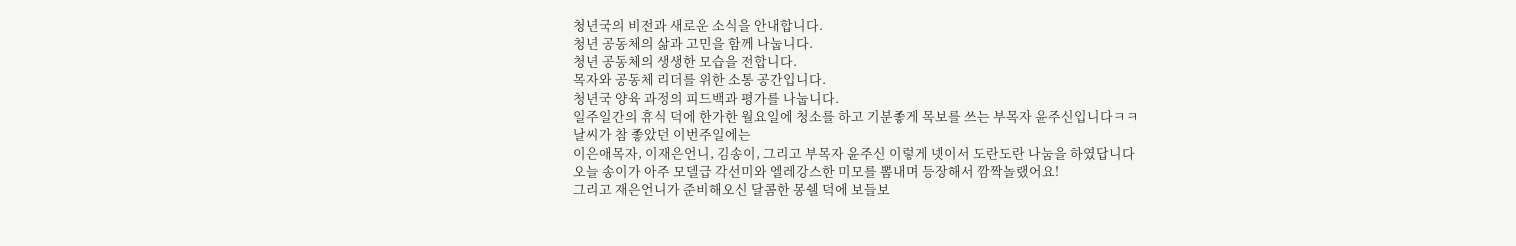청년국의 비전과 새로운 소식을 안내합니다.
청년 공동체의 삶과 고민을 함께 나눕니다.
청년 공동체의 생생한 모습을 전합니다.
목자와 공동체 리더를 위한 소통 공간입니다.
청년국 양육 과정의 피드백과 평가를 나눕니다.
일주일간의 휴식 덕에 한가한 월요일에 청소를 하고 기분좋게 목보를 쓰는 부목자 윤주신입니다ㅋㅋ
날씨가 참 좋았던 이번주일에는
이은애목자, 이재은언니, 김송이, 그리고 부목자 윤주신 이렇게 넷이서 도란도란 나눔을 하였답니다
오늘 송이가 아주 모델급 각선미와 엘레강스한 미모를 뽐내며 등장해서 깜짝놀랬어요!
그리고 재은언니가 준비해오신 달콤한 몽쉘 덕에 보들보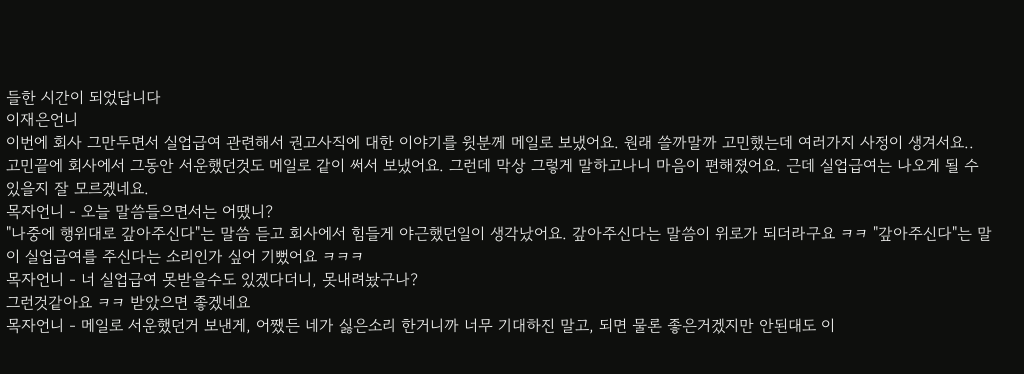들한 시간이 되었답니다
이재은언니
이번에 회사 그만두면서 실업급여 관련해서 권고사직에 대한 이야기를 윗분께 메일로 보냈어요. 원래 쓸까말까 고민했는데 여러가지 사정이 생겨서요.. 고민끝에 회사에서 그동안 서운했던것도 메일로 같이 써서 보냈어요. 그런데 막상 그렇게 말하고나니 마음이 편해졌어요. 근데 실업급여는 나오게 될 수 있을지 잘 모르겠네요.
목자언니 - 오늘 말씀들으면서는 어땠니?
"나중에 행위대로 갚아주신다"는 말씀 듣고 회사에서 힘들게 야근했던일이 생각났어요. 갚아주신다는 말씀이 위로가 되더라구요 ㅋㅋ "갚아주신다"는 말이 실업급여를 주신다는 소리인가 싶어 기뻤어요 ㅋㅋㅋ
목자언니 - 너 실업급여 못받을수도 있겠다더니, 못내려놨구나?
그런것같아요 ㅋㅋ 받았으면 좋겠네요
목자언니 - 메일로 서운했던거 보낸게, 어쨌든 네가 싫은소리 한거니까 너무 기대하진 말고, 되면 물론 좋은거겠지만 안된대도 이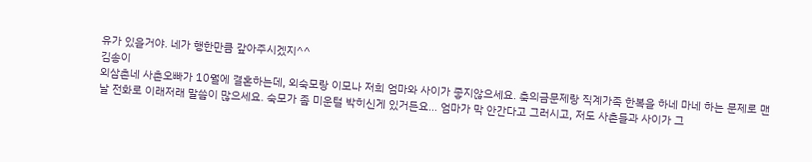유가 있을거야. 네가 행한만큼 갚아주시겠지^^
김송이
외삼촌네 사촌오빠가 10월에 결혼하는데, 외숙모랑 이모나 저희 엄마와 사이가 좋지않으세요. 축의금문제랑 직계가족 한복을 하네 마네 하는 문제로 맨날 전화로 이래저래 말씀이 많으세요. 숙모가 좀 미운털 박히신게 있거든요… 엄마가 막 안간다고 그러시고, 저도 사촌들과 사이가 그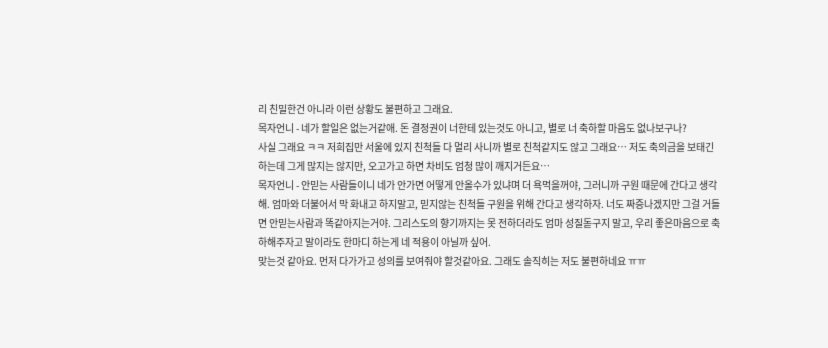리 친밀한건 아니라 이런 상황도 불편하고 그래요.
목자언니 - 네가 할일은 없는거같애. 돈 결정권이 너한테 있는것도 아니고, 별로 너 축하할 마음도 없나보구나?
사실 그래요 ㅋㅋ 저희집만 서울에 있지 친척들 다 멀리 사니까 별로 친척같지도 않고 그래요… 저도 축의금을 보태긴 하는데 그게 많지는 않지만, 오고가고 하면 차비도 엄청 많이 깨지거든요…
목자언니 - 안믿는 사람들이니 네가 안가면 어떻게 안올수가 있냐며 더 욕먹을꺼야, 그러니까 구원 때문에 간다고 생각해. 엄마와 더불어서 막 화내고 하지말고, 믿지않는 친척들 구원을 위해 간다고 생각하자. 너도 짜증나겠지만 그걸 거들면 안믿는사람과 똑같아지는거야. 그리스도의 향기까지는 못 전하더라도 엄마 성질돋구지 말고, 우리 좋은마음으로 축하해주자고 말이라도 한마디 하는게 네 적용이 아닐까 싶어.
맞는것 같아요. 먼저 다가가고 성의를 보여줘야 할것같아요. 그래도 솔직히는 저도 불편하네요 ㅠㅠ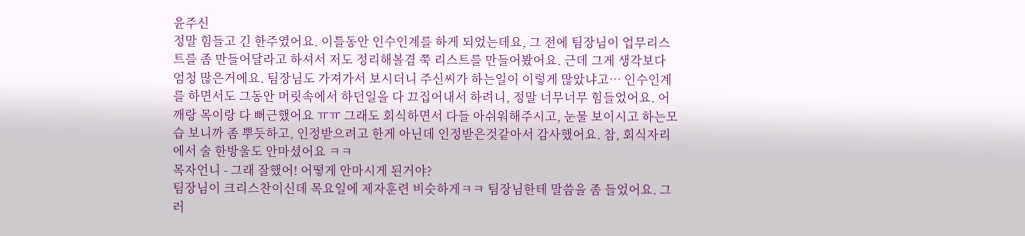윤주신
정말 힘들고 긴 한주였어요. 이틀동안 인수인계를 하게 되었는데요, 그 전에 팀장님이 업무리스트를 좀 만들어달라고 하셔서 저도 정리해볼겸 쭉 리스트를 만들어봤어요. 근데 그게 생각보다 엄청 많은거에요. 팀장님도 가져가서 보시더니 주신씨가 하는일이 이렇게 많았냐고… 인수인계를 하면서도 그동안 머릿속에서 하던일을 다 끄집어내서 하려니, 정말 너무너무 힘들었어요. 어깨랑 목이랑 다 뻐근했어요 ㅠㅠ 그래도 회식하면서 다들 아쉬워해주시고, 눈물 보이시고 하는모습 보니까 좀 뿌듯하고, 인정받으려고 한게 아닌데 인정받은것같아서 감사했어요. 참, 회식자리에서 술 한방울도 안마셨어요 ㅋㅋ
목자언니 - 그래 잘했어! 어떻게 안마시게 된거야?
팀장님이 크리스찬이신데 목요일에 제자훈련 비슷하게ㅋㅋ 팀장님한테 말씀을 좀 들었어요. 그러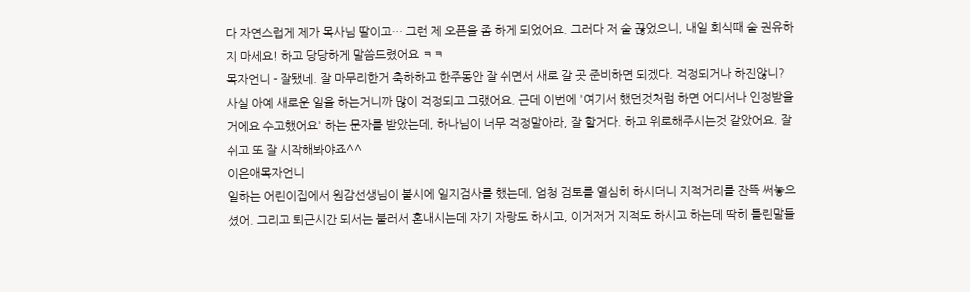다 자연스럽게 제가 목사님 딸이고… 그런 제 오픈을 좀 하게 되었어요. 그러다 저 술 끊었으니, 내일 회식때 술 권유하지 마세요! 하고 당당하게 말씀드렸어요 ㅋㅋ
목자언니 - 잘됐네. 잘 마무리한거 축하하고 한주동안 잘 쉬면서 새로 갈 곳 준비하면 되겠다. 걱정되거나 하진않니?
사실 아예 새로운 일을 하는거니까 많이 걱정되고 그랬어요. 근데 이번에 '여기서 했던것처럼 하면 어디서나 인정받을거에요 수고했어요' 하는 문자를 받았는데, 하나님이 너무 걱정말아라, 잘 할거다. 하고 위로해주시는것 같았어요. 잘 쉬고 또 잘 시작해봐야죠^^
이은애목자언니
일하는 어린이집에서 원감선생님이 불시에 일지검사를 했는데, 엄청 검토를 열심히 하시더니 지적거리를 잔뜩 써놓으셨어. 그리고 퇴근시간 되서는 불러서 혼내시는데 자기 자랑도 하시고, 이거저거 지적도 하시고 하는데 딱히 틀린말들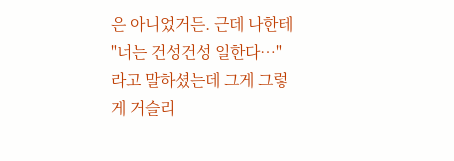은 아니었거든. 근데 나한테 "너는 건성건성 일한다…" 라고 말하셨는데 그게 그렇게 거슬리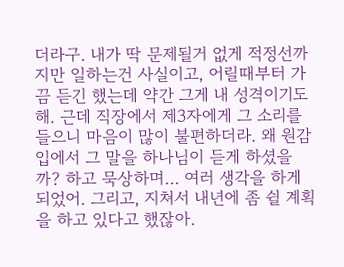더라구. 내가 딱 문제될거 없게 적정선까지만 일하는건 사실이고, 어릴때부터 가끔 듣긴 했는데 약간 그게 내 성격이기도 해. 근데 직장에서 제3자에게 그 소리를 들으니 마음이 많이 불편하더라. 왜 원감 입에서 그 말을 하나님이 듣게 하셨을까? 하고 묵상하며… 여러 생각을 하게 되었어. 그리고, 지쳐서 내년에 좀 쉴 계획을 하고 있다고 했잖아.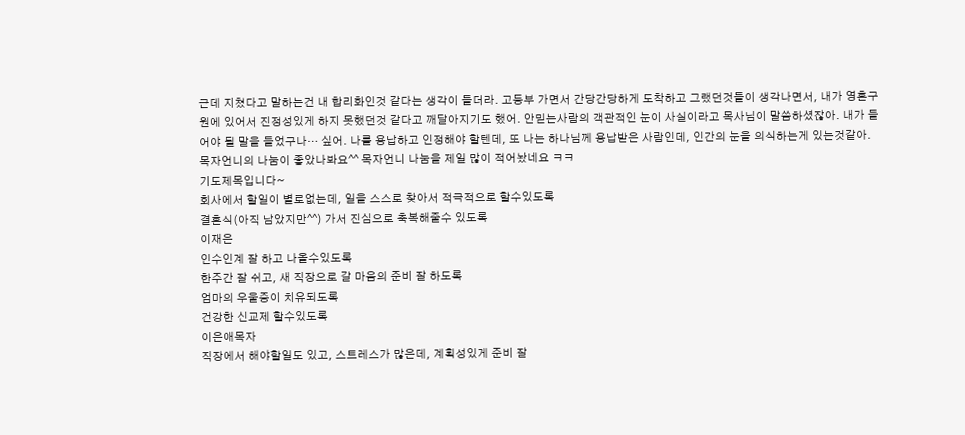근데 지쳤다고 말하는건 내 합리화인것 같다는 생각이 들더라. 고등부 가면서 간당간당하게 도착하고 그랬던것들이 생각나면서, 내가 영혼구원에 있어서 진정성있게 하지 못했던것 같다고 깨달아지기도 했어. 안믿는사람의 객관적인 눈이 사실이라고 목사님이 말씀하셨잖아. 내가 들어야 될 말을 들었구나… 싶어. 나를 용납하고 인정해야 할텐데, 또 나는 하나님께 용납받은 사람인데, 인간의 눈을 의식하는게 있는것같아.
목자언니의 나눔이 좋았나봐요^^ 목자언니 나눔을 제일 많이 적어놨네요 ㅋㅋ
기도제목입니다~
회사에서 할일이 별로없는데, 일을 스스로 찾아서 적극적으로 할수있도록
결혼식(아직 남았지만^^) 가서 진심으로 축복해줄수 있도록
이재은
인수인계 잘 하고 나올수있도록
한주간 잘 쉬고, 새 직장으로 갈 마음의 준비 잘 하도록
엄마의 우울증이 치유되도록
건강한 신교제 할수있도록
이은애목자
직장에서 해야할일도 있고, 스트레스가 많은데, 계획성있게 준비 잘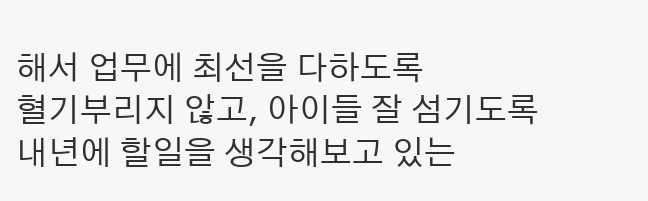해서 업무에 최선을 다하도록
혈기부리지 않고, 아이들 잘 섬기도록
내년에 할일을 생각해보고 있는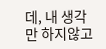데, 내 생각만 하지않고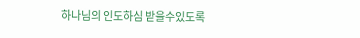하나님의 인도하심 받을수있도록